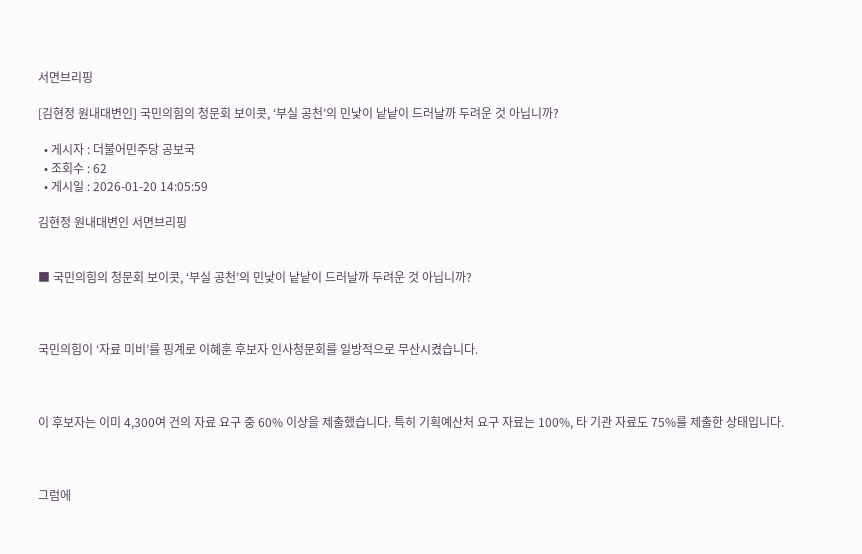서면브리핑

[김현정 원내대변인] 국민의힘의 청문회 보이콧, ‘부실 공천’의 민낯이 낱낱이 드러날까 두려운 것 아닙니까?

  • 게시자 : 더불어민주당 공보국
  • 조회수 : 62
  • 게시일 : 2026-01-20 14:05:59

김현정 원내대변인 서면브리핑


■ 국민의힘의 청문회 보이콧, ‘부실 공천’의 민낯이 낱낱이 드러날까 두려운 것 아닙니까?



국민의힘이 ‘자료 미비’를 핑계로 이혜훈 후보자 인사청문회를 일방적으로 무산시켰습니다.



이 후보자는 이미 4,300여 건의 자료 요구 중 60% 이상을 제출했습니다. 특히 기획예산처 요구 자료는 100%, 타 기관 자료도 75%를 제출한 상태입니다.



그럼에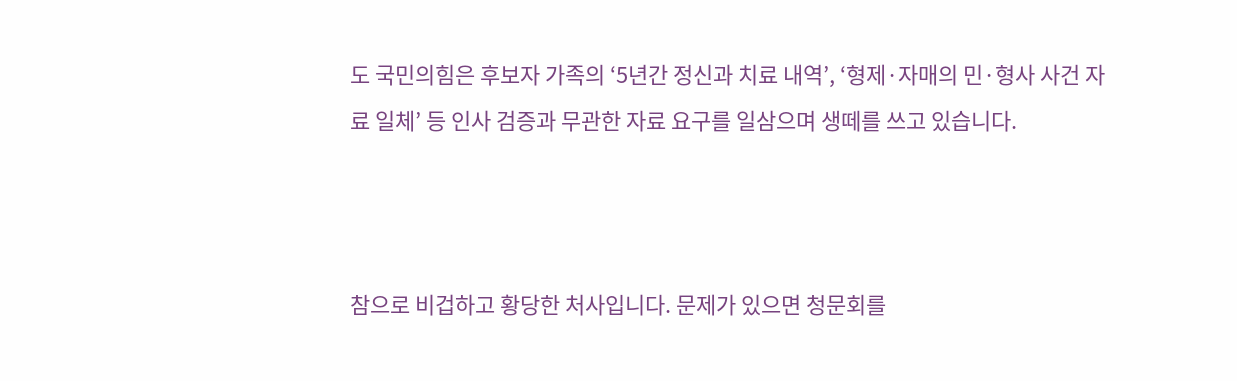도 국민의힘은 후보자 가족의 ‘5년간 정신과 치료 내역’, ‘형제·자매의 민·형사 사건 자료 일체’ 등 인사 검증과 무관한 자료 요구를 일삼으며 생떼를 쓰고 있습니다.



참으로 비겁하고 황당한 처사입니다. 문제가 있으면 청문회를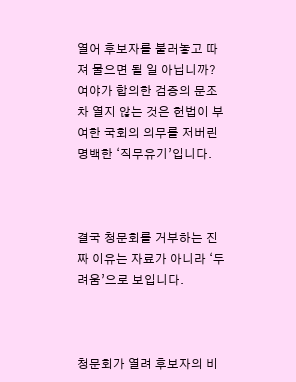열어 후보자를 불러놓고 따져 물으면 될 일 아닙니까? 여야가 합의한 검증의 문조차 열지 않는 것은 헌법이 부여한 국회의 의무를 저버린 명백한 ‘직무유기’입니다.



결국 청문회를 거부하는 진짜 이유는 자료가 아니라 ‘두려움’으로 보입니다.



청문회가 열려 후보자의 비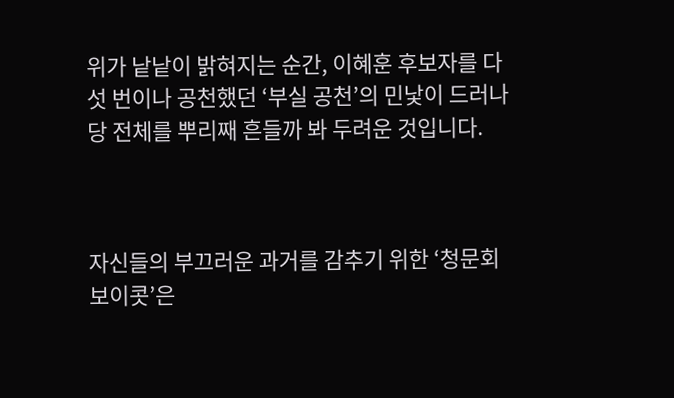위가 낱낱이 밝혀지는 순간, 이혜훈 후보자를 다섯 번이나 공천했던 ‘부실 공천’의 민낯이 드러나 당 전체를 뿌리째 흔들까 봐 두려운 것입니다.



자신들의 부끄러운 과거를 감추기 위한 ‘청문회 보이콧’은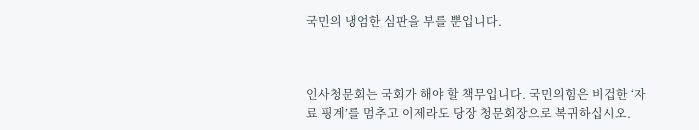국민의 냉엄한 심판을 부를 뿐입니다.



인사청문회는 국회가 해야 할 책무입니다. 국민의힘은 비겁한 ‘자료 핑계’를 멈추고 이제라도 당장 청문회장으로 복귀하십시오.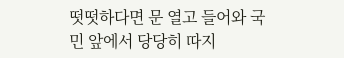떳떳하다면 문 열고 들어와 국민 앞에서 당당히 따지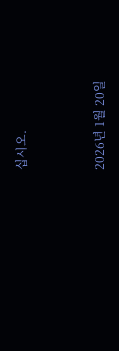십시오.



2026년 1월 20일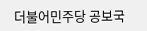더불어민주당 공보국